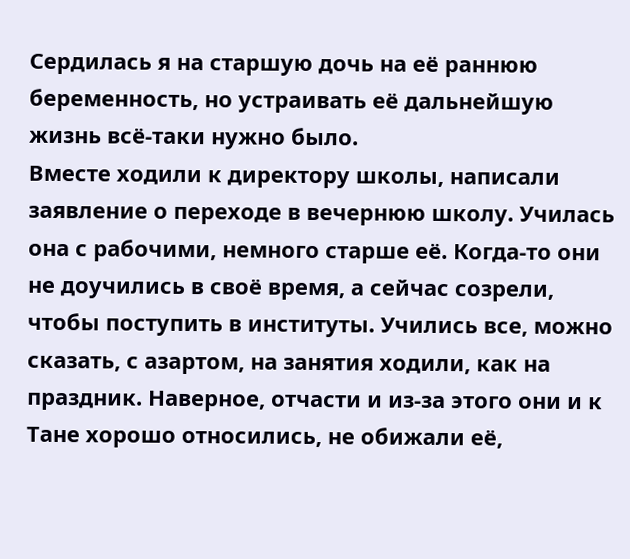Сердилась я на старшую дочь на её раннюю беременность, но устраивать её дальнейшую жизнь всё-таки нужно было.
Вместе ходили к директору школы, написали заявление о переходе в вечернюю школу. Училась она с рабочими, немного старше её. Когда-то они не доучились в своё время, а сейчас созрели, чтобы поступить в институты. Учились все, можно сказать, с азартом, на занятия ходили, как на праздник. Наверное, отчасти и из-за этого они и к Тане хорошо относились, не обижали её,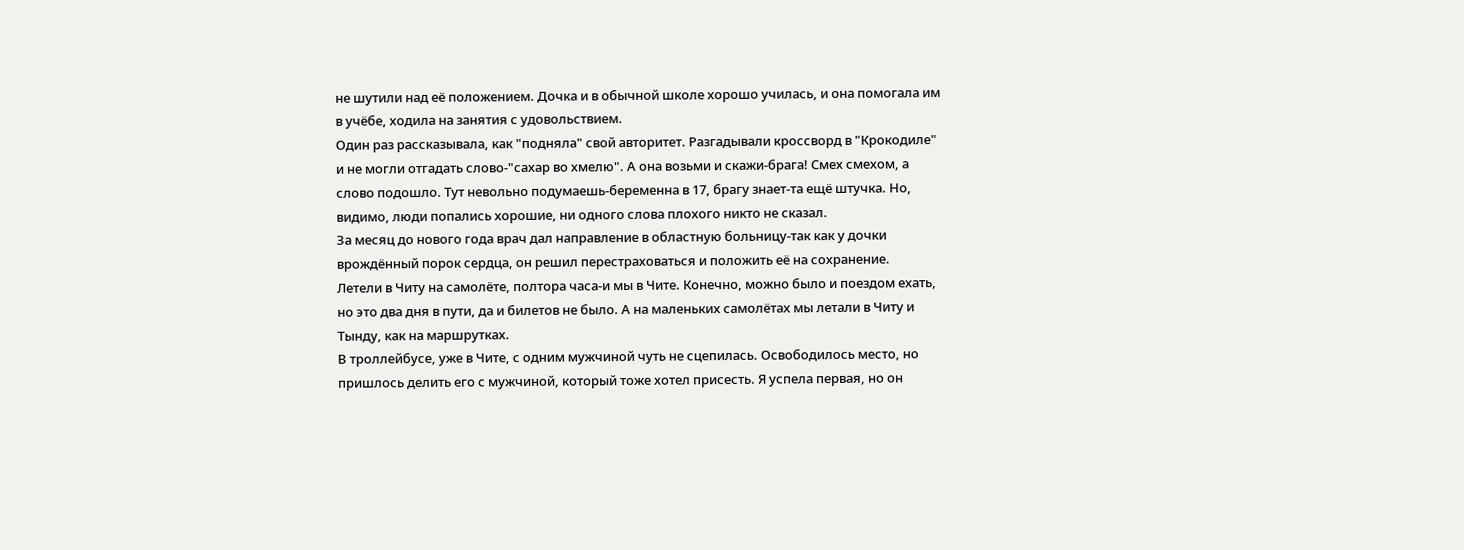не шутили над её положением. Дочка и в обычной школе хорошо училась, и она помогала им в учёбе, ходила на занятия с удовольствием.
Один раз рассказывала, как "подняла" свой авторитет. Разгадывали кроссворд в "Крокодиле" и не могли отгадать слово-"сахар во хмелю". А она возьми и скажи-брага! Смех смехом, а слово подошло. Тут невольно подумаешь-беременна в 17, брагу знает-та ещё штучка. Но, видимо, люди попались хорошие, ни одного слова плохого никто не сказал.
За месяц до нового года врач дал направление в областную больницу-так как у дочки врождённый порок сердца, он решил перестраховаться и положить её на сохранение.
Летели в Читу на самолёте, полтора часа-и мы в Чите. Конечно, можно было и поездом ехать, но это два дня в пути, да и билетов не было. А на маленьких самолётах мы летали в Читу и Тынду, как на маршрутках.
В троллейбусе, уже в Чите, с одним мужчиной чуть не сцепилась. Освободилось место, но пришлось делить его с мужчиной, который тоже хотел присесть. Я успела первая, но он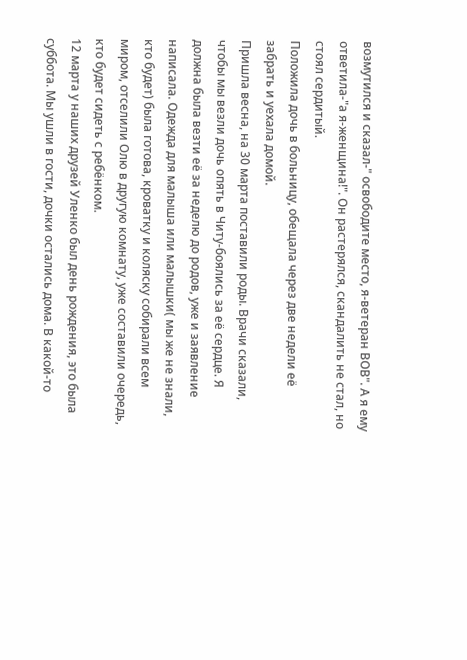возмутился и сказал-" освободите место, я-ветеран ВОВ". А я ему ответила-"а я-женщина!". Он растерялся, скандалить не стал, но стоял сердитый.
Положила дочь в больницу, обещала через две недели её забрать и уехала домой.
Пришла весна, на 30 марта поставили роды. Врачи сказали, чтобы мы везли дочь опять в Читу-боялись за её сердце. Я должна была везти её за неделю до родов, уже и заявление написала. Одежда для малыша или малышки( мы же не знали, кто будет) была готова, кроватку и коляску собирали всем миром, отселили Олю в другую комнату, уже составили очередь, кто будет сидеть с ребёнком.
12 марта у наших друзей Уленко был день рождения, это была суббота. Мы ушли в гости, дочки остались дома. В какой-то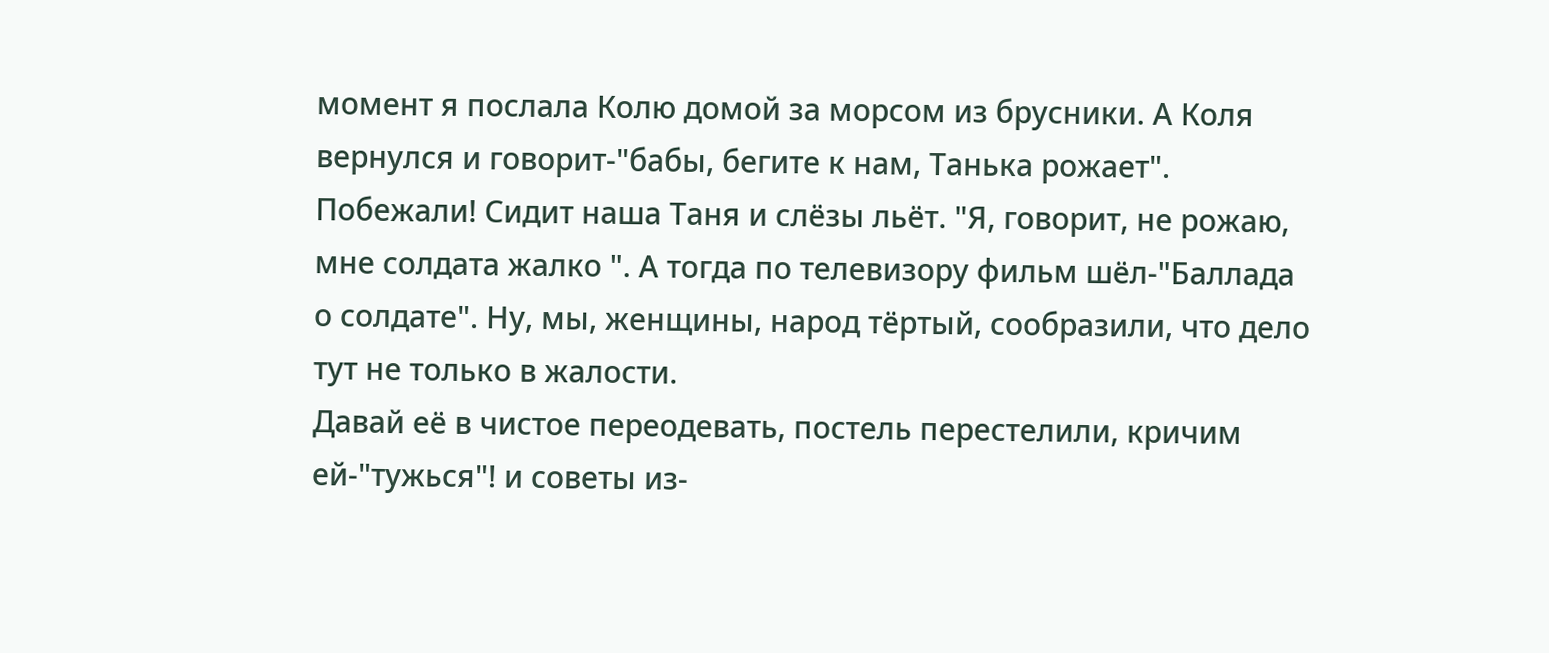момент я послала Колю домой за морсом из брусники. А Коля вернулся и говорит-"бабы, бегите к нам, Танька рожает".
Побежали! Сидит наша Таня и слёзы льёт. "Я, говорит, не рожаю, мне солдата жалко ". А тогда по телевизору фильм шёл-"Баллада о солдате". Ну, мы, женщины, народ тёртый, сообразили, что дело тут не только в жалости.
Давай её в чистое переодевать, постель перестелили, кричим ей-"тужься"! и советы из-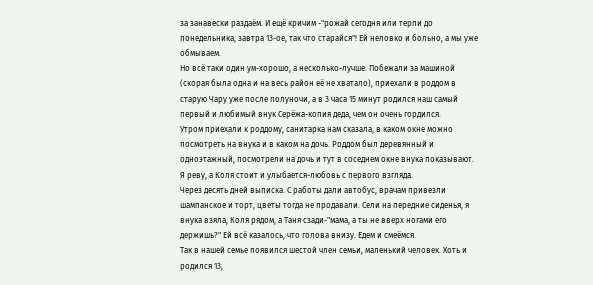за занавески раздаём. И ещё кричим -"рожай сегодня или терпи до понедельника, завтра 13-ое, так что старайся"! Ей неловко и больно, а мы уже обмываем.
Но всё таки один ум-хорошо, а несколько-лучше. Побежали за машиной (скорая была одна и на весь район её не хватало), приехали в роддом в старую Чару уже после полуночи, а в 3 часа 15 минут родился наш самый первый и любимый внук Серёжа-копия деда, чем он очень гордился.
Утром приехали к роддому, санитарка нам сказала, в каком окне можно посмотреть на внука и в каком на дочь. Роддом был деревянный и одноэтажный, посмотрели на дочь и тут в соседнем окне внука показывают. Я реву, а Коля стоит и улыбается-любовь с первого взгляда.
Через десять дней выписка. С работы дали автобус, врачам привезли шампанское и торт, цветы тогда не продавали. Сели на передние сиденья, я внука взяла, Коля рядом, а Таня сзади-"мама, а ты не вверх ногами его держишь?" Ей всё казалось, что голова внизу. Едем и смеёмся.
Так в нашей семье появился шестой член семьи, маленький человек. Хоть и родился 13,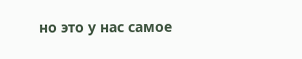но это у нас самое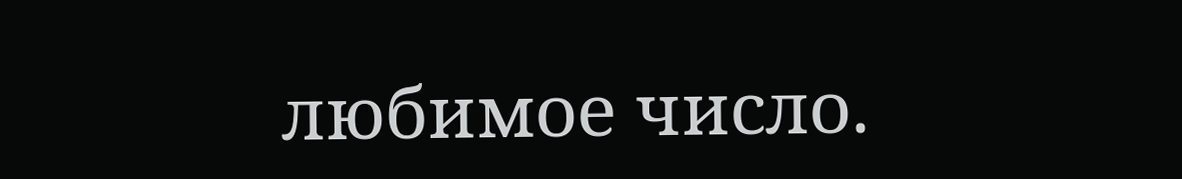любимое число.